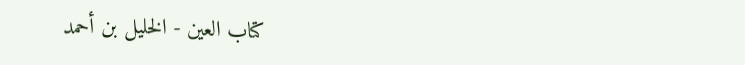كتاب العين - الخليل بن أحمد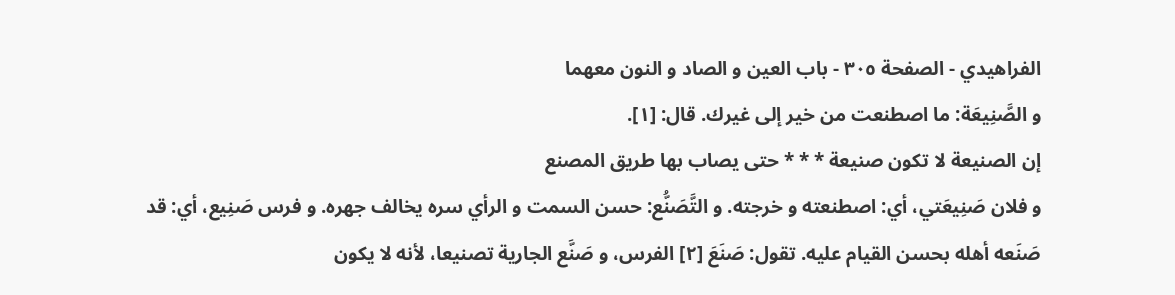الفراهيدي - الصفحة ٣٠٥ - باب العين و الصاد و النون معهما
و الصَّنِيعَة: ما اصطنعت من خير إلى غيرك. قال: [١].
إن الصنيعة لا تكون صنيعة * * * حتى يصاب بها طريق المصنع
و فلان صَنِيعَتي، أي: اصطنعته و خرجته. و التَّصَنُّع: حسن السمت و الرأي سره يخالف جهره. و فرس صَنِيع، أي: قد صَنَعه أهله بحسن القيام عليه. تقول: صَنَعَ [٢] الفرس، و صَنَّع الجارية تصنيعا، لأنه لا يكون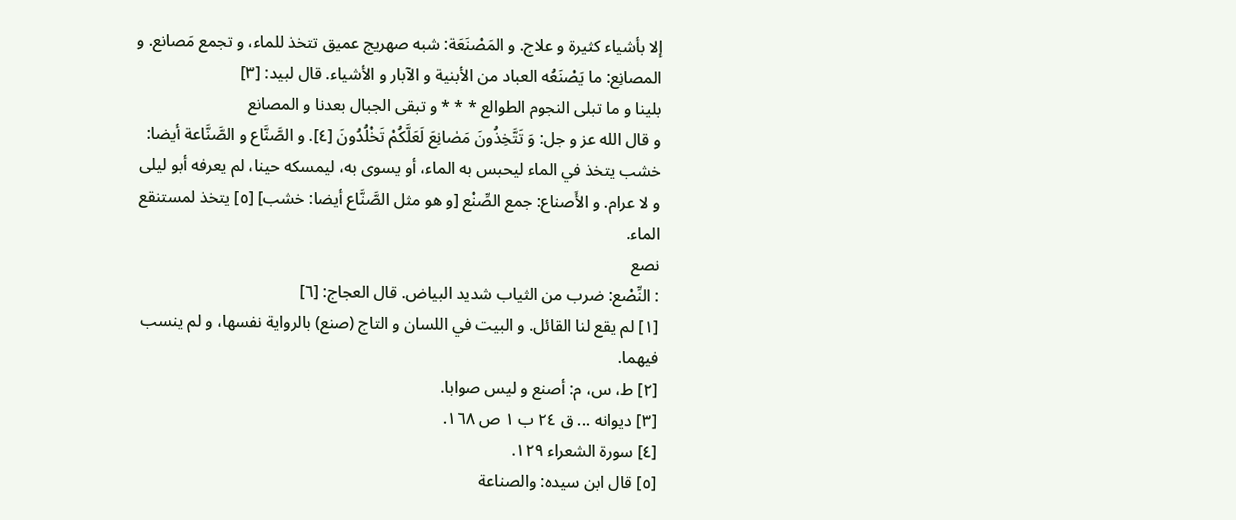إلا بأشياء كثيرة و علاج. و المَصْنَعَة: شبه صهريج عميق تتخذ للماء، و تجمع مَصانع. و المصانِع: ما يَصْنَعُه العباد من الأبنية و الآبار و الأشياء. قال لبيد: [٣]
بلينا و ما تبلى النجوم الطوالع * * * و تبقى الجبال بعدنا و المصانع
و قال الله عز و جل: وَ تَتَّخِذُونَ مَصٰانِعَ لَعَلَّكُمْ تَخْلُدُونَ [٤]. و الصَّنَّاع و الصَّنَّاعة أيضا: خشب يتخذ في الماء ليحبس به الماء، أو يسوى به، ليمسكه حينا، لم يعرفه أبو ليلى و لا عرام. و الأَصناع: جمع الصِّنْع [و هو مثل الصَّنَّاع أيضا: خشب] [٥] يتخذ لمستنقع الماء.
نصع
: النِّصْع: ضرب من الثياب شديد البياض. قال العجاج: [٦]
[١] لم يقع لنا القائل. و البيت في اللسان و التاج (صنع) بالرواية نفسها، و لم ينسب فيهما.
[٢] ط، س، م: أصنع و ليس صوابا.
[٣] ديوانه ... ق ٢٤ ب ١ ص ١٦٨.
[٤] سورة الشعراء ١٢٩.
[٥] قال ابن سيده: والصناعة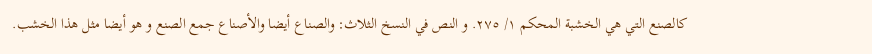كالصنع التي هي الخشبة المحكم ١/ ٢٧٥. و النص في النسخ الثلاث: والصناع أيضا والأصناع جمع الصنع و هو أيضا مثل هذا الخشب.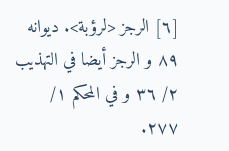[٦] الرجز <لرؤبة>. ديوانه ٨٩ و الرجز أيضا في التهذيب ٢/ ٣٦ و في المحكم ١/ ٢٧٧.